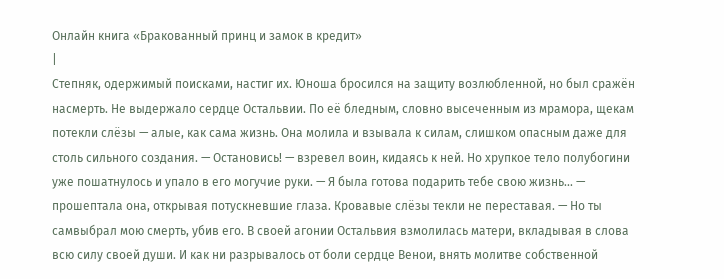Онлайн книга «Бракованный принц и замок в кредит»
|
Степняк, одержимый поисками, настиг их. Юноша бросился на защиту возлюбленной, но был сражён насмерть. Не выдержало сердце Остальвии. По её бледным, словно высеченным из мрамора, щекам потекли слёзы — алые, как сама жизнь. Она молила и взывала к силам, слишком опасным даже для столь сильного создания. — Остановись! — взревел воин, кидаясь к ней. Но хрупкое тело полубогини уже пошатнулось и упало в его могучие руки. — Я была готова подарить тебе свою жизнь... — прошептала она, открывая потускневшие глаза. Кровавые слёзы текли не переставая. — Но ты самвыбрал мою смерть, убив его. В своей агонии Остальвия взмолилась матери, вкладывая в слова всю силу своей души. И как ни разрывалось от боли сердце Венoи, внять молитве собственной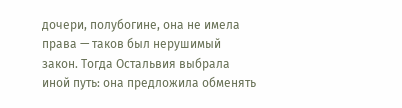дочери, полубогине, она не имела права — таков был нерушимый закон. Тогда Остальвия выбрала иной путь: она предложила обменять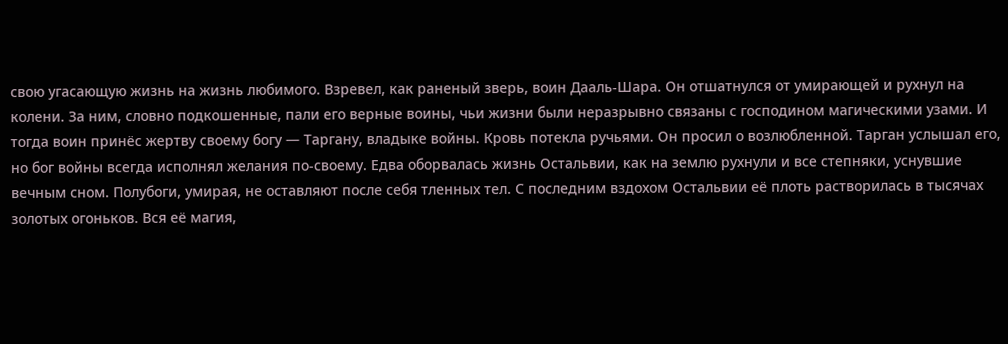свою угасающую жизнь на жизнь любимого. Взревел, как раненый зверь, воин Дааль-Шара. Он отшатнулся от умирающей и рухнул на колени. За ним, словно подкошенные, пали его верные воины, чьи жизни были неразрывно связаны с господином магическими узами. И тогда воин принёс жертву своему богу — Таргану, владыке войны. Кровь потекла ручьями. Он просил о возлюбленной. Тарган услышал его, но бог войны всегда исполнял желания по-своему. Едва оборвалась жизнь Остальвии, как на землю рухнули и все степняки, уснувшие вечным сном. Полубоги, умирая, не оставляют после себя тленных тел. С последним вздохом Остальвии её плоть растворилась в тысячах золотых огоньков. Вся её магия,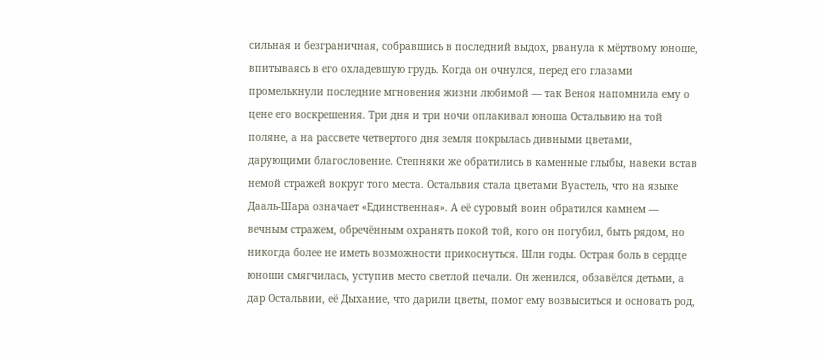сильная и безграничная, собравшись в последний выдох, рванула к мёртвому юноше, впитываясь в его охладевшую грудь. Когда он очнулся, перед его глазами промелькнули последние мгновения жизни любимой — так Веноя напомнила ему о цене его воскрешения. Три дня и три ночи оплакивал юноша Остальвию на той поляне, а на рассвете четвертого дня земля покрылась дивными цветами, дарующими благословение. Степняки же обратились в каменные глыбы, навеки встав немой стражей вокруг того места. Остальвия стала цветами Вуастель, что на языке Дааль-Шара означает «Единственная». А её суровый воин обратился камнем — вечным стражем, обречённым охранять покой той, кого он погубил, быть рядом, но никогда более не иметь возможности прикоснуться. Шли годы. Острая боль в сердце юноши смягчилась, уступив место светлой печали. Он женился, обзавёлся детьми, а дар Остальвии, её Дыхание, что дарили цветы, помог ему возвыситься и основать род,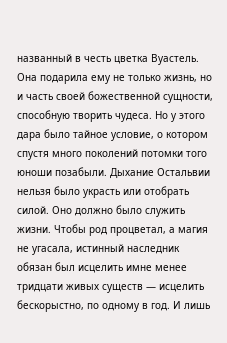названный в честь цветка Вуастель. Она подарила ему не только жизнь, но и часть своей божественной сущности, способную творить чудеса. Но у этого дара было тайное условие, о котором спустя много поколений потомки того юноши позабыли. Дыхание Остальвии нельзя было украсть или отобрать силой. Оно должно было служить жизни. Чтобы род процветал, а магия не угасала, истинный наследник обязан был исцелить имне менее тридцати живых существ — исцелить бескорыстно, по одному в год. И лишь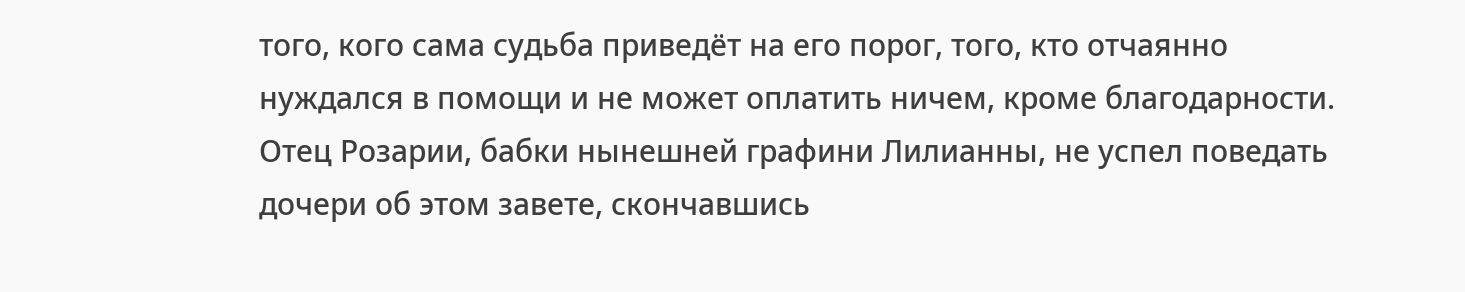того, кого сама судьба приведёт на его порог, того, кто отчаянно нуждался в помощи и не может оплатить ничем, кроме благодарности. Отец Розарии, бабки нынешней графини Лилианны, не успел поведать дочери об этом завете, скончавшись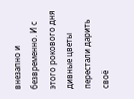внезапно и безвременно. И с этого рокового дня дивные цветы перестали дарить своё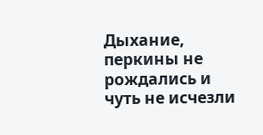Дыхание, перкины не рождались и чуть не исчезли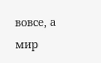вовсе, а мир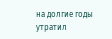на долгие годы утратил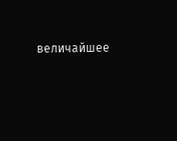величайшее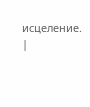исцеление. |